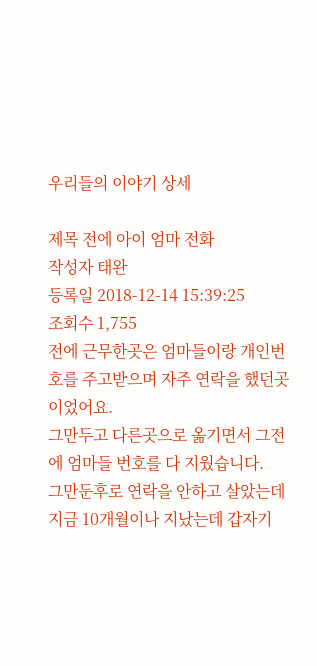우리들의 이야기 상세

제목 전에 아이 엄마 전화
작성자 태완
등록일 2018-12-14 15:39:25
조회수 1,755
전에 근무한곳은 엄마들이랑 개인번호를 주고받으며 자주 연락을 했던곳이었어요.
그만두고 다른곳으로 옮기면서 그전에 엄마들 번호를 다 지웠습니다.
그만둔후로 연락을 안하고 살았는데 지금 10개월이나 지났는데 갑자기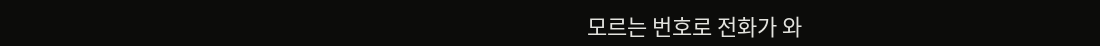모르는 번호로 전화가 와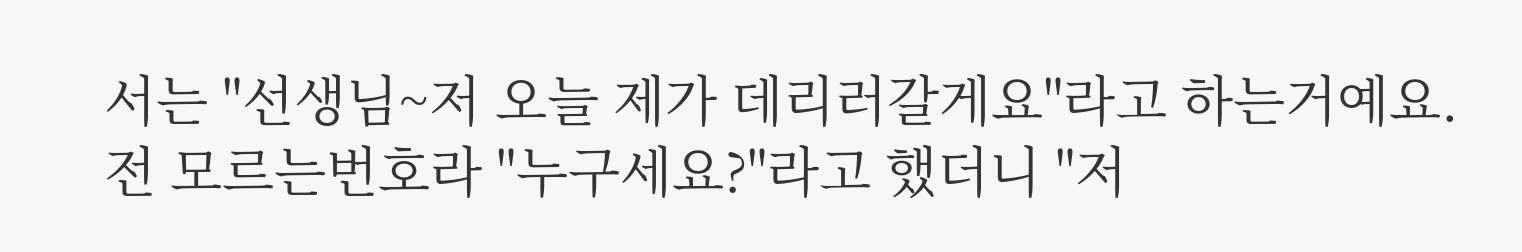서는 "선생님~저 오늘 제가 데리러갈게요"라고 하는거예요.
전 모르는번호라 "누구세요?"라고 했더니 "저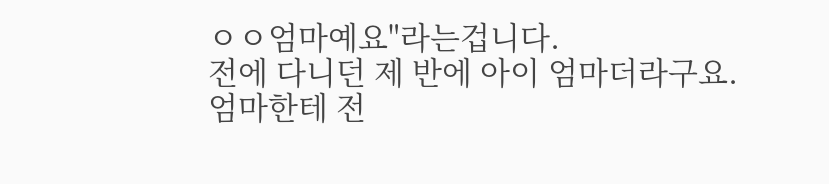ㅇㅇ엄마예요"라는겁니다.
전에 다니던 제 반에 아이 엄마더라구요.
엄마한테 전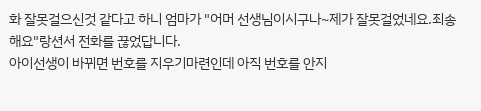화 잘못걸으신것 같다고 하니 엄마가 "어머 선생님이시구나~제가 잘못걸었네요.죄송해요"랑션서 전화를 끊었답니다.
아이선생이 바뀌면 번호를 지우기마련인데 아직 번호를 안지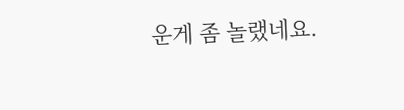운게 좀 놀랬네요.